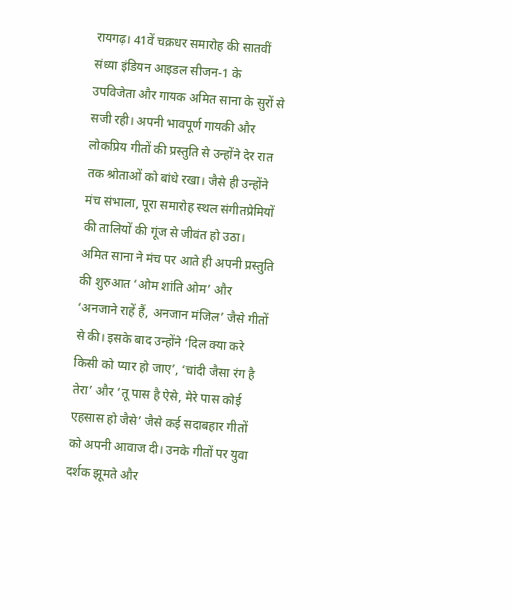रायगढ़। 41वें चक्रधर समारोह की सातवीं संध्या इंडियन आइडल सीजन-1 के उपविजेता और गायक अमित साना के सुरों से सजी रही। अपनी भावपूर्ण गायकी और लोकप्रिय गीतों की प्रस्तुति से उन्होंने देर रात तक श्रोताओं को बांधे रखा। जैसे ही उन्होंने मंच संभाला, पूरा समारोह स्थल संगीतप्रेमियों की तालियों की गूंज से जीवंत हो उठा।
अमित साना ने मंच पर आते ही अपनी प्रस्तुति की शुरुआत ‘ओम शांति ओम’ और ‘अनजाने राहें हैं, अनजान मंजिल’ जैसे गीतों से की। इसके बाद उन्होंने ‘दिल क्या करे किसी को प्यार हो जाए’, ‘चांदी जैसा रंग है तेरा’ और ‘तू पास है ऐसे, मेरे पास कोई एहसास हो जैसे’ जैसे कई सदाबहार गीतों को अपनी आवाज दी। उनके गीतों पर युवा दर्शक झूमते और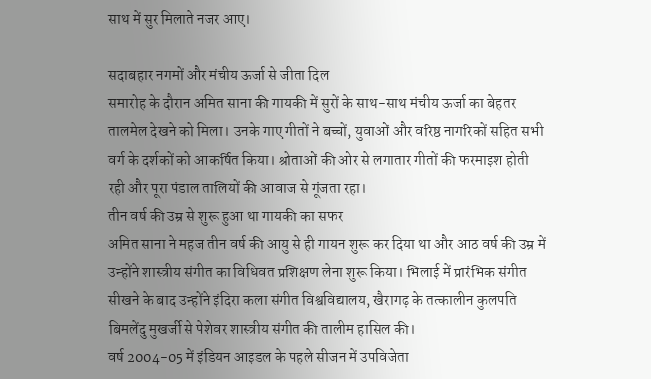साथ में सुर मिलाते नजर आए।

सदाबहार नगमों और मंचीय ऊर्जा से जीता दिल
समारोह के दौरान अमित साना की गायकी में सुरों के साथ-साथ मंचीय ऊर्जा का बेहतर तालमेल देखने को मिला। उनके गाए गीतों ने बच्चों, युवाओं और वरिष्ठ नागरिकों सहित सभी वर्ग के दर्शकों को आकर्षित किया। श्रोताओं की ओर से लगातार गीतों की फरमाइश होती रही और पूरा पंडाल तालियों की आवाज से गूंजता रहा।
तीन वर्ष की उम्र से शुरू हुआ था गायकी का सफर
अमित साना ने महज तीन वर्ष की आयु से ही गायन शुरू कर दिया था और आठ वर्ष की उम्र में उन्होंने शास्त्रीय संगीत का विधिवत प्रशिक्षण लेना शुरू किया। भिलाई में प्रारंभिक संगीत सीखने के बाद उन्होंने इंदिरा कला संगीत विश्वविद्यालय, खैरागढ़ के तत्कालीन कुलपति बिमलेंदु मुखर्जी से पेशेवर शास्त्रीय संगीत की तालीम हासिल की।
वर्ष 2004-05 में इंडियन आइडल के पहले सीजन में उपविजेता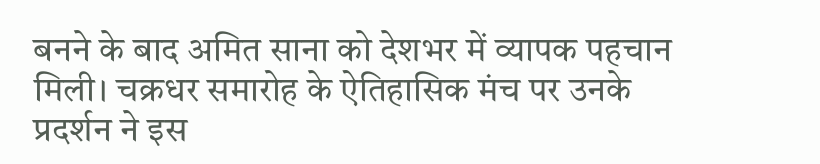बनने के बाद अमित साना को देशभर में व्यापक पहचान मिली। चक्रधर समारोह के ऐतिहासिक मंच पर उनके प्रदर्शन ने इस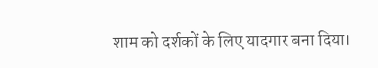शाम को दर्शकों के लिए यादगार बना दिया।